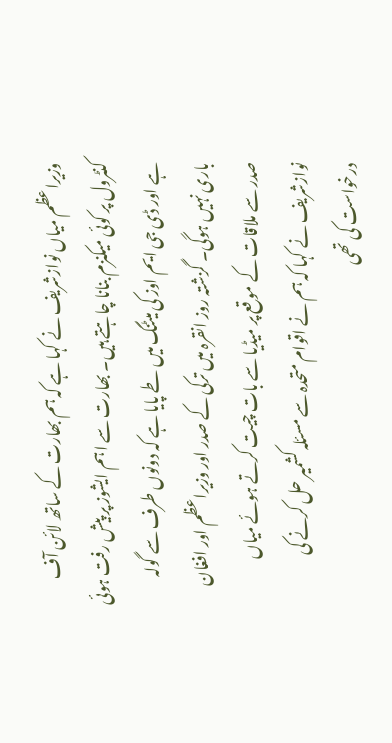وزیراعظم میاں نوازشریف نے کہا ہے کہ ہم بھارت کے ساتھ لائن آف کنٹرول پر کوئی میکنزم بنانا چاہتے ہیں۔ بھارت سے اہم ایشوز پر پیش رفت ہوئی ہے اور ڈی جی ایم اوز کی میٹنگ میں طے پایا ہے کہ دونوں طرف سے گولہ باری نہیں ہوگی۔ گزشتہ روز انقرہ میں ترکی کے صدر اور وزیراعظم اور افغان صدر سے ملاقات کے موقع پر میڈیا سے بات چیت کرتے ہوئے میاں نوازشریف نے کہا کہ ہم نے اقوام متحدہ سے مسئلہ کشمیر حل کرنے کی درخواست کی تھی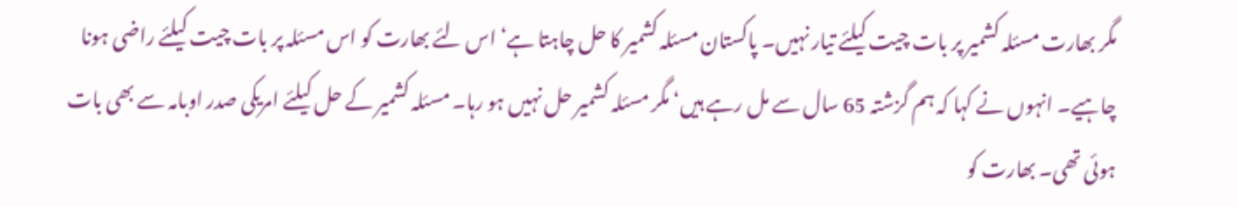مگر بھارت مسئلہ کشمیر پر بات چیت کیلئے تیار نہیں۔ پاکستان مسئلہ کشمیر کا حل چاہتا ہے‘ اس لئے بھارت کو اس مسئلہ پر بات چیت کیلئے راضی ہونا چاہیے۔ انہوں نے کہا کہ ہم گزشتہ 65 سال سے مل رہے ہیں‘ مگر مسئلہ کشمیر حل نہیں ہو رہا۔ مسئلہ کشمیر کے حل کیلئے امریکی صدر اوبامہ سے بھی بات ہوئی تھی۔ بھارت کو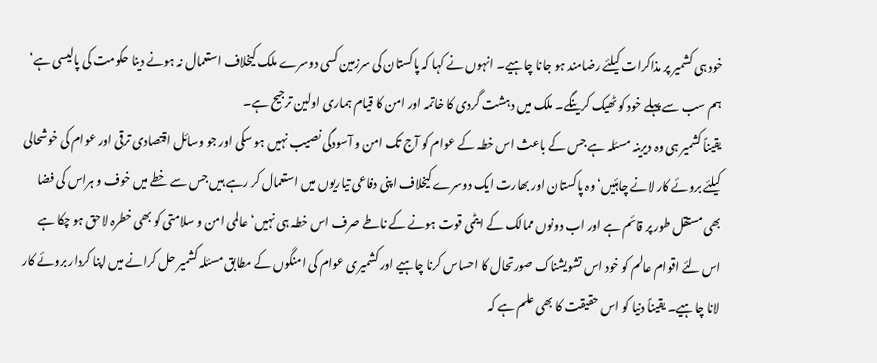خود ہی کشمیر پر مذاکرات کیلئے رضامند ہو جانا چاہیے۔ انہوں نے کہا کہ پاکستان کی سرزمین کسی دوسرے ملک کیخلاف استعمال نہ ہونے دینا حکومت کی پالیسی ہے‘ ہم سب سے پہلے خود کو ٹھیک کرینگے۔ ملک میں دہشت گردی کا خاتمہ اور امن کا قیام ہماری اولین ترجیح ہے۔
یقیناً کشمیر ہی وہ دیرینہ مسئلہ ہے جس کے باعث اس خطہ کے عوام کو آج تک امن و آسودگی نصیب نہیں ہو سکی اور جو وسائل اقتصادی ترقی اور عوام کی خوشحالی کیلئے بروئے کار لانے چاہئیں‘ وہ پاکستان اور بھارت ایک دوسرے کیخلاف اپنی دفاعی تیاریوں میں استعمال کر رہے ہیں جس سے خطے میں خوف و ہراس کی فضا بھی مستقل طور پر قائم ہے اور اب دونوں ممالک کے ایٹمی قوت ہونے کے ناطے صرف اس خطہ ہی نہیں‘ عالمی امن و سلامتی کو بھی خطرہ لاحق ہو چکا ہے اس لئے اقوام عالم کو خود اس تشویشناک صورتحال کا احساس کرنا چاہیے اور کشمیری عوام کی امنگوں کے مطابق مسئلہ کشمیر حل کرانے میں اپنا کردار بروئے کار لانا چاہیے۔ یقیناً دنیا کو اس حقیقت کا بھی علم ہے کہ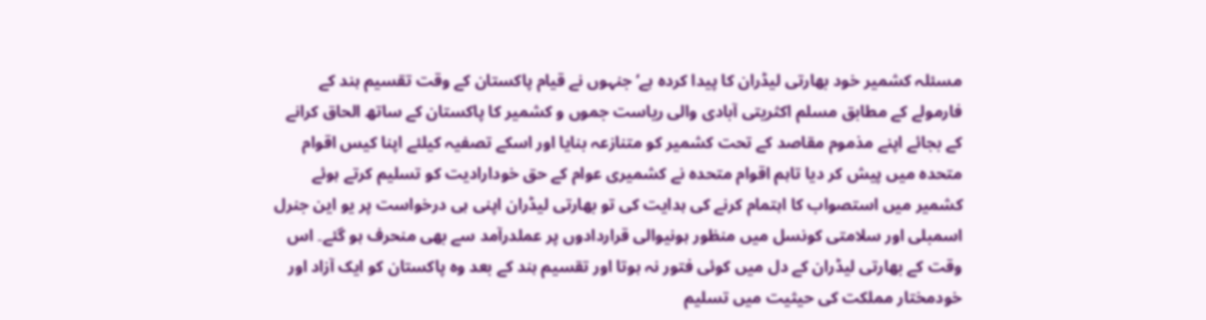مسئلہ کشمیر خود بھارتی لیڈران کا پیدا کردہ ہے‘ جنہوں نے قیام پاکستان کے وقت تقسیم ہند کے فارمولے کے مطابق مسلم اکثریتی آبادی والی ریاست جموں و کشمیر کا پاکستان کے ساتھ الحاق کرانے کے بجائے اپنے مذموم مقاصد کے تحت کشمیر کو متنازعہ بنایا اور اسکے تصفیہ کیلئے اپنا کیس اقوام متحدہ میں پیش کر دیا تاہم اقوام متحدہ نے کشمیری عوام کے حق خودارادیت کو تسلیم کرتے ہوئے کشمیر میں استصواب کا اہتمام کرنے کی ہدایت کی تو بھارتی لیڈران اپنی ہی درخواست پر یو این جنرل اسمبلی اور سلامتی کونسل میں منظور ہونیوالی قراردادوں پر عملدرآمد سے بھی منحرف ہو گئے۔ اس وقت کے بھارتی لیڈران کے دل میں کوئی فتور نہ ہوتا اور تقسیم ہند کے بعد وہ پاکستان کو ایک آزاد اور خودمختار مملکت کی حیثیت میں تسلیم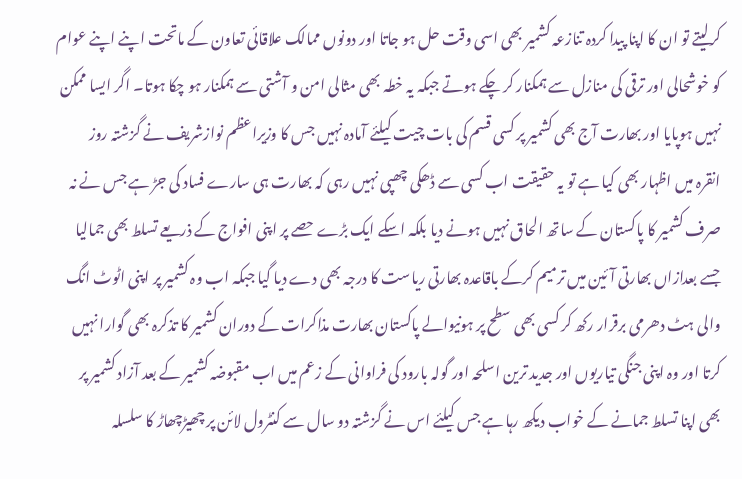کرلیتے تو ان کا اپنا پیدا کردہ تنازعہ کشمیر بھی اسی وقت حل ہو جاتا اور دونوں ممالک علاقائی تعاون کے ماتحت اپنے اپنے عوام کو خوشحالی اور ترقی کی منازل سے ہمکنار کر چکے ہوتے جبکہ یہ خطہ بھی مثالی امن و آشتی سے ہمکنار ہو چکا ہوتا۔ اگر ایسا ممکن نہیں ہوپایا اور بھارت آج بھی کشمیر پر کسی قسم کی بات چیت کیلئے آمادہ نہیں جس کا وزیراعظم نوازشریف نے گزشتہ روز انقرہ میں اظہار بھی کیا ہے تو یہ حقیقت اب کسی سے ڈھکی چھپی نہیں رہی کہ بھارت ہی سارے فساد کی جڑ ہے جس نے نہ صرف کشمیر کا پاکستان کے ساتھ الحاق نہیں ہونے دیا بلکہ اسکے ایک بڑے حصے پر اپنی افواج کے ذریعے تسلط بھی جمالیا جسے بعدازاں بھارتی آئین میں ترمیم کرکے باقاعدہ بھارتی ریاست کا درجہ بھی دے دیا گیا جبکہ اب وہ کشمیر پر اپنی اٹوٹ انگ والی ہٹ دھرمی برقرار رکھ کر کسی بھی سطح پر ہونیوالے پاکستان بھارت مذاکرات کے دوران کشمیر کا تذکرہ بھی گوارا نہیں کرتا اور وہ اپنی جنگی تیاریوں اور جدید ترین اسلحہ اور گولہ بارود کی فراوانی کے زعم میں اب مقبوضہ کشمیر کے بعد آزاد کشمیر پر بھی اپنا تسلط جمانے کے خواب دیکھ رہا ہے جس کیلئے اس نے گزشتہ دو سال سے کنٹرول لائن پر چھیڑچھاڑ کا سلسلہ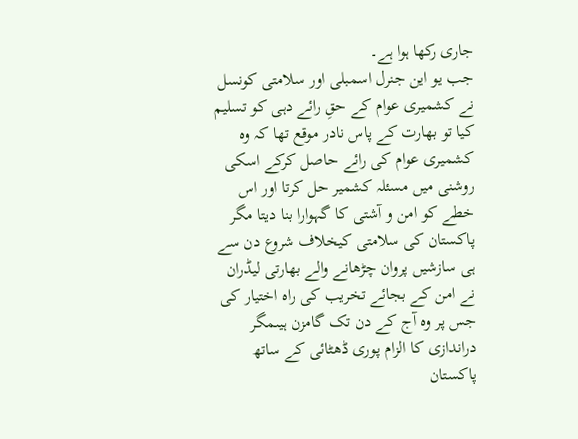جاری رکھا ہوا ہے۔
جب یو این جنرل اسمبلی اور سلامتی کونسل نے کشمیری عوام کے حقِ رائے دہی کو تسلیم کیا تو بھارت کے پاس نادر موقع تھا کہ وہ کشمیری عوام کی رائے حاصل کرکے اسکی روشنی میں مسئلہ کشمیر حل کرتا اور اس خطے کو امن و آشتی کا گہوارا بنا دیتا مگر پاکستان کی سلامتی کیخلاف شروع دن سے ہی سازشیں پروان چڑھانے والے بھارتی لیڈران نے امن کے بجائے تخریب کی راہ اختیار کی جس پر وہ آج کے دن تک گامزن ہیںمگر دراندازی کا الزام پوری ڈھٹائی کے ساتھ پاکستان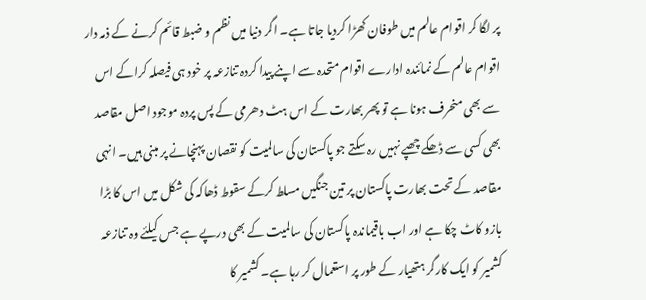پر لگا کر اقوام عالم میں طوفان کھڑا کردیا جاتا ہے۔ اگر دنیا میں نظم و ضبط قائم کرنے کے ذمہ دار اقوام عالم کے نمائندہ ادارے اقوام متحدہ سے اپنے پیدا کردہ تنازعہ پر خود ہی فیصلہ کراکے اس سے بھی منحرف ہونا ہے تو پھر بھارت کے اس ہٹ دھرمی کے پس پردہ موجود اصل مقاصد بھی کسی سے ڈھکے چھپے نہیں رہ سکتے جو پاکستان کی سالمیت کو نقصان پہنچانے پر مبنی ہیں۔ انہی مقاصد کے تحت بھارت پاکستان پر تین جنگیں مسلط کرکے سقوط ڈھاکہ کی شکل میں اس کا بڑا بازو کاٹ چکا ہے اور اب باقیماندہ پاکستان کی سالمیت کے بھی درپے ہے جس کیلئے وہ تنازعہ کشمیر کو ایک کارگر ہتھیار کے طور پر استعمال کر رہا ہے۔ کشمیر کا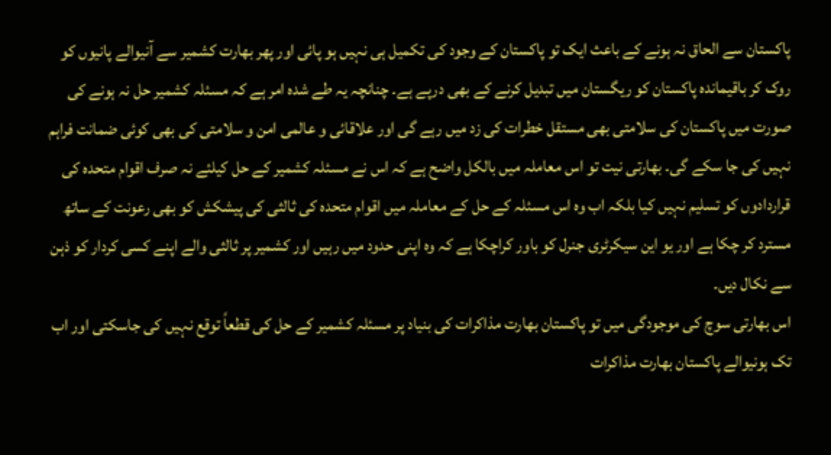پاکستان سے الحاق نہ ہونے کے باعث ایک تو پاکستان کے وجود کی تکمیل ہی نہیں ہو پائی اور پھر بھارت کشمیر سے آنیوالے پانیوں کو روک کر باقیماندہ پاکستان کو ریگستان میں تبدیل کرنے کے بھی درپے ہے۔ چنانچہ یہ طے شدہ امر ہے کہ مسئلہ کشمیر حل نہ ہونے کی صورت میں پاکستان کی سلامتی بھی مستقل خطرات کی زد میں رہے گی اور علاقائی و عالمی امن و سلامتی کی بھی کوئی ضمانت فراہم نہیں کی جا سکے گی۔ بھارتی نیت تو اس معاملہ میں بالکل واضح ہے کہ اس نے مسئلہ کشمیر کے حل کیلئے نہ صرف اقوام متحدہ کی قراردادوں کو تسلیم نہیں کیا بلکہ اب وہ اس مسئلہ کے حل کے معاملہ میں اقوام متحدہ کی ثالثی کی پیشکش کو بھی رعونت کے ساتھ مسترد کر چکا ہے اور یو این سیکرٹری جنرل کو باور کراچکا ہے کہ وہ اپنی حدود میں رہیں اور کشمیر پر ثالثی والے اپنے کسی کردار کو ذہن سے نکال دیں۔
اس بھارتی سوچ کی موجودگی میں تو پاکستان بھارت مذاکرات کی بنیاد پر مسئلہ کشمیر کے حل کی قطعاً توقع نہیں کی جاسکتی اور اب تک ہونیوالے پاکستان بھارت مذاکرات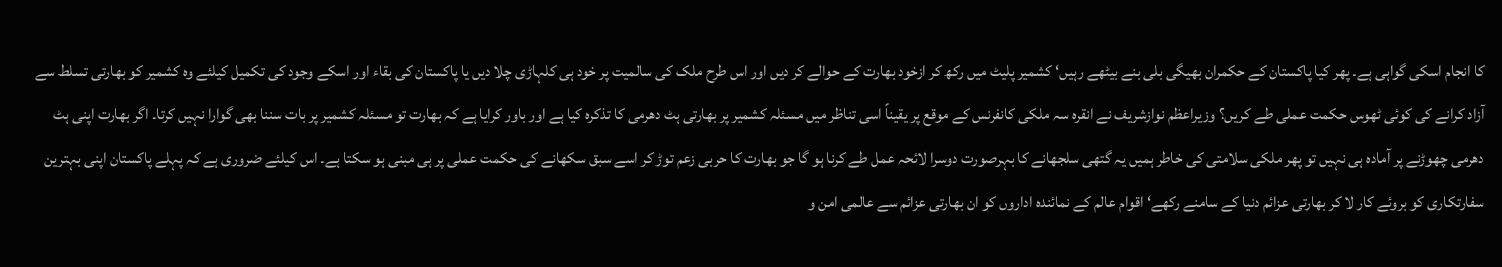کا انجام اسکی گواہی ہے۔ پھر کیا پاکستان کے حکمران بھیگی بلی بنے بیٹھے رہیں‘ کشمیر پلیٹ میں رکھ کر ازخود بھارت کے حوالے کر دیں اور اس طرح ملک کی سالمیت پر خود ہی کلہاڑی چلا دیں یا پاکستان کی بقاء اور اسکے وجود کی تکمیل کیلئے وہ کشمیر کو بھارتی تسلط سے آزاد کرانے کی کوئی ٹھوس حکمت عملی طے کریں؟ وزیراعظم نوازشریف نے انقرہ سہ ملکی کانفرنس کے موقع پر یقیناً اسی تناظر میں مسئلہ کشمیر پر بھارتی ہٹ دھرمی کا تذکرہ کیا ہے اور باور کرایا ہے کہ بھارت تو مسئلہ کشمیر پر بات سننا بھی گوارا نہیں کرتا۔ اگر بھارت اپنی ہٹ دھرمی چھوڑنے پر آمادہ ہی نہیں تو پھر ملکی سلامتی کی خاطر ہمیں یہ گتھی سلجھانے کا بہرصورت دوسرا لائحہ عمل طے کرنا ہو گا جو بھارت کا حربی زعم توڑ کر اسے سبق سکھانے کی حکمت عملی پر ہی مبنی ہو سکتا ہے۔ اس کیلئے ضروری ہے کہ پہلے پاکستان اپنی بہترین سفارتکاری کو بروئے کار لا کر بھارتی عزائم دنیا کے سامنے رکھے‘ اقوام عالم کے نمائندہ اداروں کو ان بھارتی عزائم سے عالمی امن و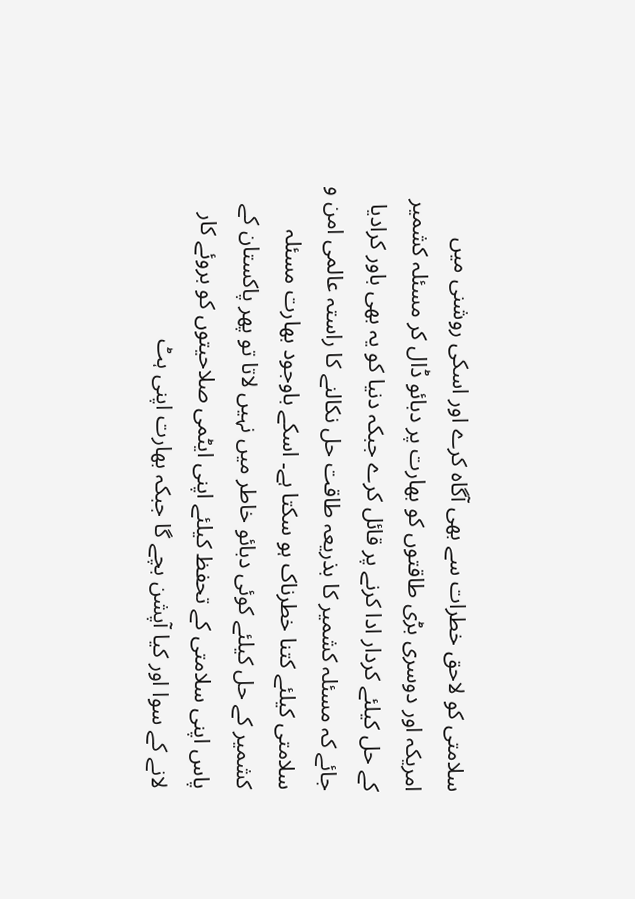سلامتی کو لاحق خطرات سے بھی آگاہ کرے اور اسکی روشنی میں امریکہ اور دوسری بڑی طاقتوں کو بھارت پر دبائو ڈال کر مسئلہ کشمیر کے حل کیلئے کردار ادا کرنے پر قائل کرے جبکہ دنیا کو یہ بھی باور کرادیا جائے کہ مسئلہ کشمیر کا بذریعہ طاقت حل نکالنے کا راستہ عالمی امن و سلامتی کیلئے کتنا خطرناک ہو سکتا ہے۔ اسکے باوجود بھارت مسئلہ کشمیر کے حل کیلئے کوئی دبائو خاطر میں نہیں لاتا تو پھر پاکستان کے پاس اپنی سلامتی کے تحفظ کیلئے اپنی ایٹمی صلاحیتوں کو بروئے کار لانے کے سوا اور کیا آپشن بچے گا جبکہ بھارت اپنی ہٹ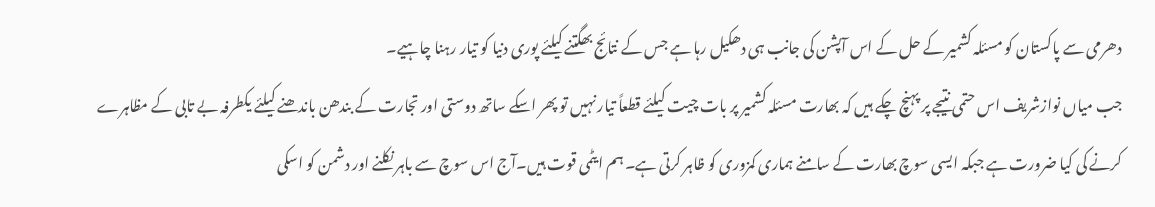دھرمی سے پاکستان کو مسئلہ کشمیر کے حل کے اس آپشن کی جانب ہی دھکیل رہا ہے جس کے نتائج بھگتنے کیلئے پوری دنیا کو تیار رہنا چاہیے۔
جب میاں نوازشریف اس حتمی نتیجے پر پہنچ چکے ہیں کہ بھارت مسئلہ کشمیر پر بات چیت کیلئے قطعاً تیار نہیں تو پھر اسکے ساتھ دوستی اور تجارت کے بندھن باندھنے کیلئے یکطرفہ بے تابی کے مظاہرے کرنے کی کیا ضرورت ہے جبکہ ایسی سوچ بھارت کے سامنے ہماری کمزوری کو ظاہر کرتی ہے۔ ہم ایٹمی قوت ہیں۔آج اس سوچ سے باہر نکلنے اور دشمن کو اسکی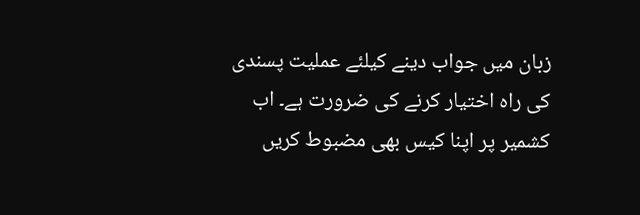زبان میں جواب دینے کیلئے عملیت پسندی کی راہ اختیار کرنے کی ضرورت ہے۔ اب کشمیر پر اپنا کیس بھی مضبوط کریں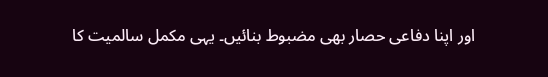اور اپنا دفاعی حصار بھی مضبوط بنائیں۔ یہی مکمل سالمیت کا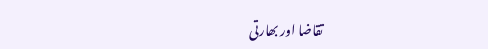تقاضا اور بھارتی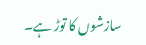سازشوں کا توڑ ہے۔